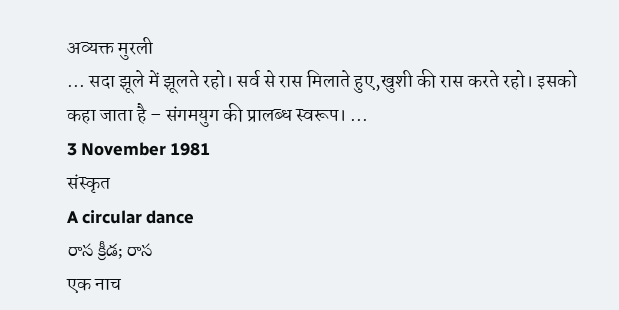अव्यक्त मुरली
... सदा झूले में झूलते रहो। सर्व से रास मिलाते हुए,खुशी की रास करते रहो। इसको कहा जाता है – संगमयुग की प्रालब्ध स्वरूप। ...
3 November 1981
संस्कृत
A circular dance
రాస క్రీడ; రాస
एक नाच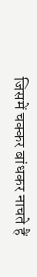जिसमें चक्कर बांधकर नाचते हैं